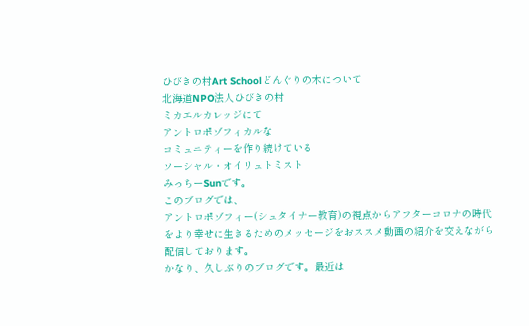ひびきの村Art Schoolどんぐりの木について
北海道NPO法人ひびきの村
ミカエルカレッジにて
アントロポゾフィカルな
コミュニティーを作り続けている
ソーシャル・オイリュトミスト
みっちーSunです。
このブログでは、
アントロポゾフィー(シュタイナー教育)の視点からアフターコロナの時代をより幸せに生きるためのメッセージをおススメ動画の紹介を交えながら配信しております。
かなり、久しぶりのブログです。最近は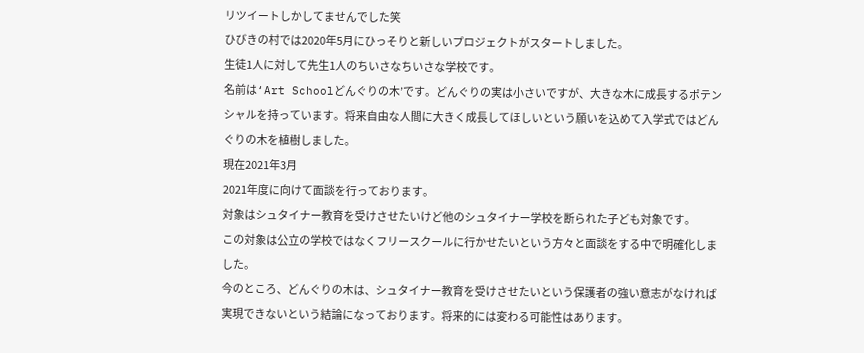リツイートしかしてませんでした笑
ひびきの村では2020年5月にひっそりと新しいプロジェクトがスタートしました。
生徒1人に対して先生1人のちいさなちいさな学校です。
名前は‘Art Schoolどんぐりの木’です。どんぐりの実は小さいですが、大きな木に成長するポテンシャルを持っています。将来自由な人間に大きく成長してほしいという願いを込めて入学式ではどんぐりの木を植樹しました。
現在2021年3月
2021年度に向けて面談を行っております。
対象はシュタイナー教育を受けさせたいけど他のシュタイナー学校を断られた子ども対象です。
この対象は公立の学校ではなくフリースクールに行かせたいという方々と面談をする中で明確化しました。
今のところ、どんぐりの木は、シュタイナー教育を受けさせたいという保護者の強い意志がなければ実現できないという結論になっております。将来的には変わる可能性はあります。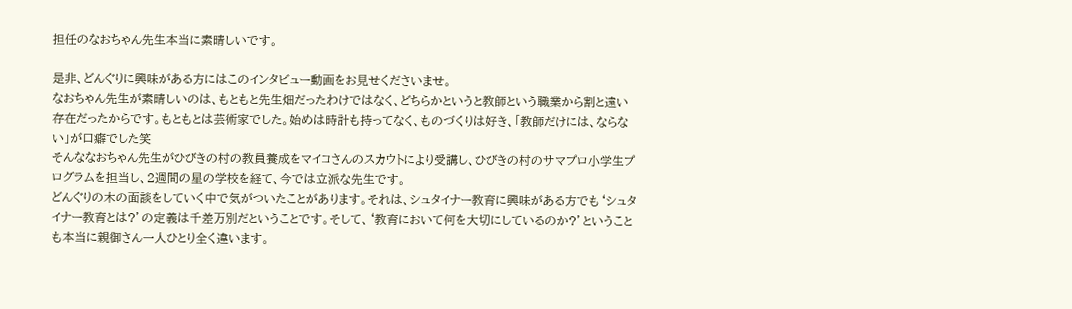担任のなおちゃん先生本当に素晴しいです。

是非、どんぐりに興味がある方にはこのインタビュー動画をお見せくださいませ。
なおちゃん先生が素晴しいのは、もともと先生畑だったわけではなく、どちらかというと教師という職業から割と遠い存在だったからです。もともとは芸術家でした。始めは時計も持ってなく、ものづくりは好き、「教師だけには、ならない」が口癖でした笑
そんななおちゃん先生がひびきの村の教員養成をマイコさんのスカウトにより受講し、ひびきの村のサマプロ小学生プログラムを担当し、2週間の星の学校を経て、今では立派な先生です。
どんぐりの木の面談をしていく中で気がついたことがあります。それは、シュタイナー教育に興味がある方でも‘シュタイナー教育とは?’の定義は千差万別だということです。そして、‘教育において何を大切にしているのか?’ということも本当に親御さん一人ひとり全く違います。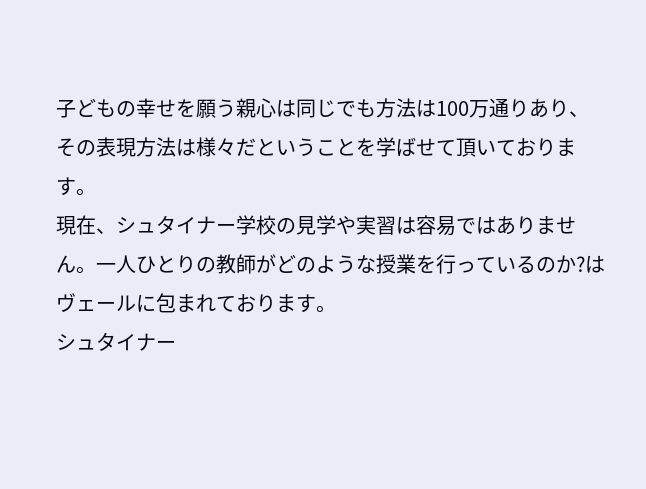子どもの幸せを願う親心は同じでも方法は100万通りあり、その表現方法は様々だということを学ばせて頂いております。
現在、シュタイナー学校の見学や実習は容易ではありません。一人ひとりの教師がどのような授業を行っているのか?はヴェールに包まれております。
シュタイナー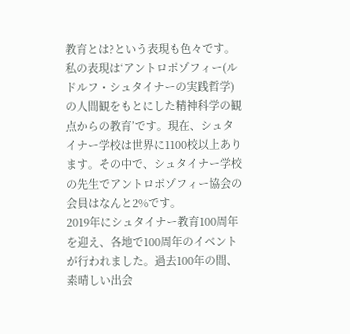教育とは?という表現も色々です。私の表現は‘アントロポゾフィー(ルドルフ・シュタイナーの実践哲学)の人間観をもとにした精神科学の観点からの教育’です。現在、シュタイナー学校は世界に1100校以上あります。その中で、シュタイナー学校の先生でアントロポゾフィー協会の会員はなんと2%です。
2019年にシュタイナー教育100周年を迎え、各地で100周年のイベントが行われました。過去100年の間、素晴しい出会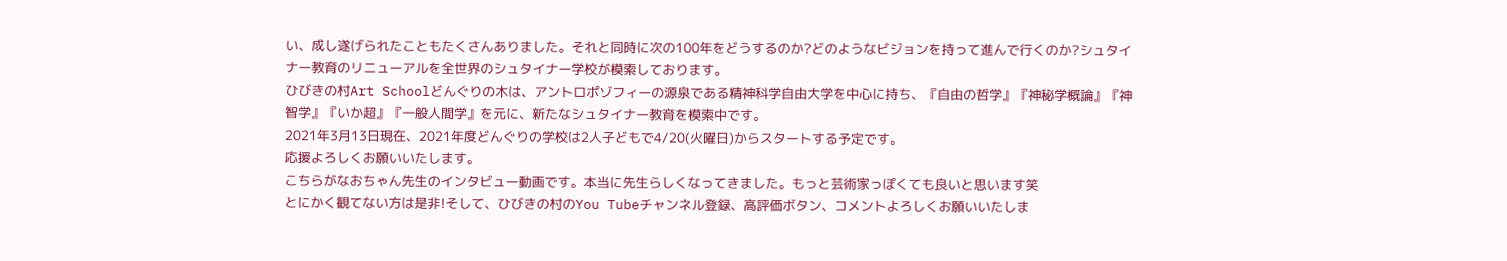い、成し遂げられたこともたくさんありました。それと同時に次の100年をどうするのか?どのようなビジョンを持って進んで行くのか?シュタイナー教育のリニューアルを全世界のシュタイナー学校が模索しております。
ひびきの村Art Schoolどんぐりの木は、アントロポゾフィーの源泉である精神科学自由大学を中心に持ち、『自由の哲学』『神秘学概論』『神智学』『いか超』『一般人間学』を元に、新たなシュタイナー教育を模索中です。
2021年3月13日現在、2021年度どんぐりの学校は2人子どもで4/20(火曜日)からスタートする予定です。
応援よろしくお願いいたします。
こちらがなおちゃん先生のインタビュー動画です。本当に先生らしくなってきました。もっと芸術家っぽくても良いと思います笑
とにかく観てない方は是非!そして、ひびきの村のYou Tubeチャンネル登録、高評価ボタン、コメントよろしくお願いいたしま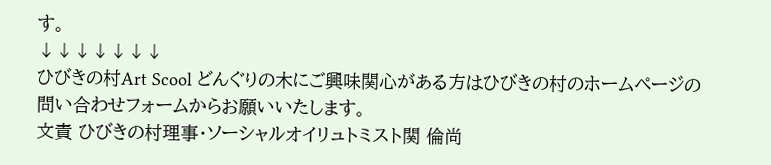す。
↓↓↓↓↓↓↓
ひびきの村Art Scool どんぐりの木にご興味関心がある方はひびきの村のホームページの問い合わせフォームからお願いいたします。
文責 ひびきの村理事・ソーシャルオイリュトミスト関 倫尚